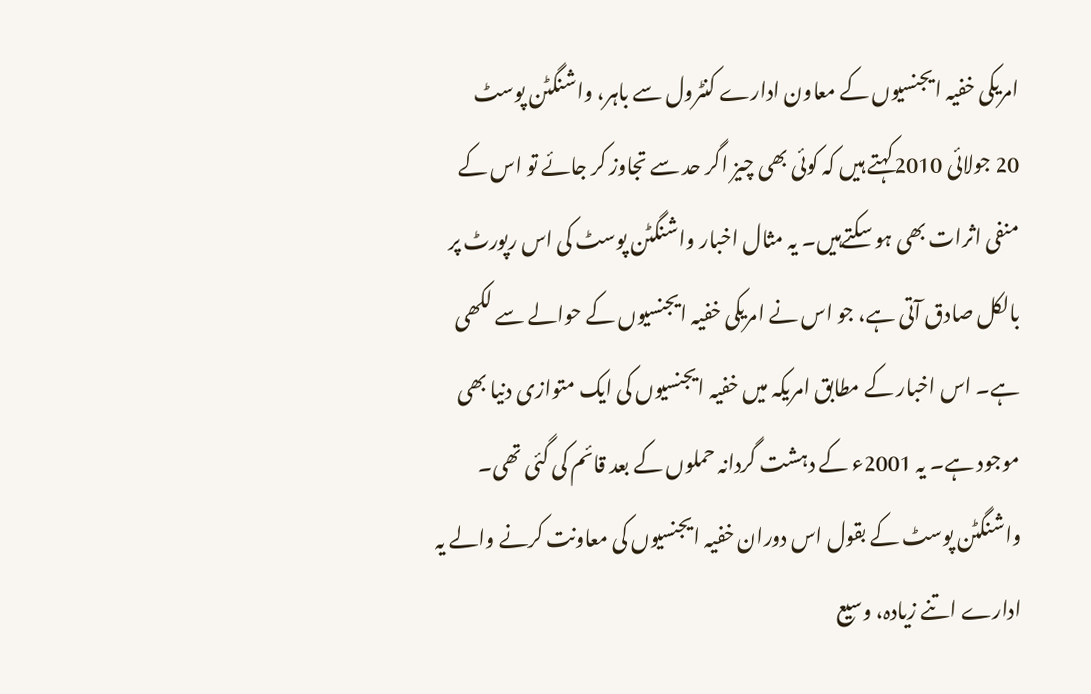امریکی خفیہ ایجنسیوں کے معاون ادارے کنٹرول سے باہر، واشنگٹن پوسٹ
20 جولائی 2010کہتے ہیں کہ کوئی بھی چیز اگر حد سے تجاوز کر جائے تو اس کے منفی اثرات بھی ہو سکتےہیں۔ یہ مثال اخبار واشنگٹن پوسٹ کی اس رپورٹ پر بالکل صادق آتی ہے، جو اس نے امریکی خفیہ ایجنسیوں کے حوالے سے لکھی ہے۔ اس اخبار کے مطابق امریکہ میں خفیہ ایجنسیوں کی ایک متوازی دنیا بھی موجود ہے۔ یہ 2001ء کے دہشت گردانہ حملوں کے بعد قائم کی گئی تھی۔ واشنگٹن پوسٹ کے بقول اس دوران خفیہ ایجنسیوں کی معاونت کرنے والے یہ ادارے اتنے زیادہ، وسیع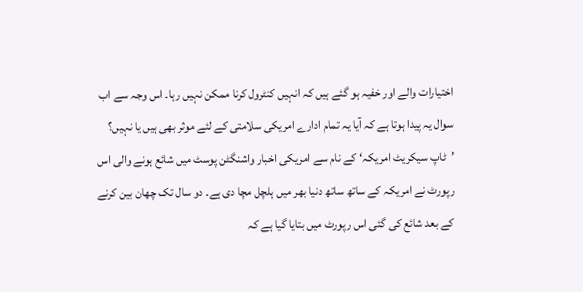اختیارات والے اور خفیہ ہو گئے ہیں کہ انہیں کنٹرول کرنا ممکن نہیں رہا۔ اس وجہ سے اب سوال یہ پیدا ہوتا ہے کہ آیا یہ تمام ادارے امریکی سلامتی کے لئے موثر بھی ہیں یا نہیں؟
’ٹاپ سیکریٹ امریکہ‘ کے نام سے امریکی اخبار واشنگٹن پوسٹ میں شائع ہونے والی اس رپورٹ نے امریکہ کے ساتھ ساتھ دنیا بھر میں ہلچل مچا دی ہے۔ دو سال تک چھان بین کرنے کے بعد شائع کی گئی اس رپورٹ میں بتایا گیا ہے کہ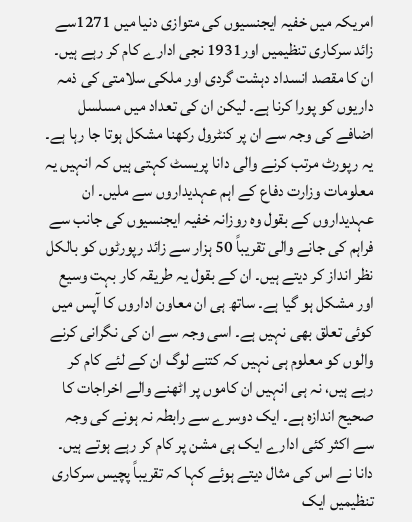امریکہ میں خفیہ ایجنسیوں کی متوازی دنیا میں 1271سے زائد سرکاری تنظیمیں اور1931 نجی ادارے کام کر رہے ہیں۔ ان کا مقصد انسداد دہشت گردی اور ملکی سلامتی کی ذمہ داریوں کو پورا کرنا ہے۔ لیکن ان کی تعداد میں مسلسل اضافے کی وجہ سے ان پر کنٹرول رکھنا مشکل ہوتا جا رہا ہے۔
یہ رپورٹ مرتب کرنے والی دانا پریسٹ کہتی ہیں کہ انہیں یہ معلومات وزارت دفاع کے اہم عہدیداروں سے ملیں۔ ان عہدیداروں کے بقول وہ روزانہ خفیہ ایجنسیوں کی جانب سے فراہم کی جانے والی تقریباً 50 ہزار سے زائد رپورٹوں کو بالکل نظر انداز کر دیتے ہیں۔ ان کے بقول یہ طریقہ کار بہت وسیع اور مشکل ہو گیا ہے۔ ساتھ ہی ان معاون اداروں کا آپس میں کوئی تعلق بھی نہیں ہے۔ اسی وجہ سے ان کی نگرانی کرنے والوں کو معلوم ہی نہیں کہ کتنے لوگ ان کے لئے کام کر رہے ہیں، نہ ہی انہیں ان کاموں پر اٹھنے والے اخراجات کا صحیح اندازہ ہے۔ ایک دوسرے سے رابطہ نہ ہونے کی وجہ سے اکثر کئی ادارے ایک ہی مشن پر کام کر رہے ہوتے ہیں۔
دانا نے اس کی مثال دیتے ہوئے کہا کہ تقریباً پچیس سرکاری تنظیمیں ایک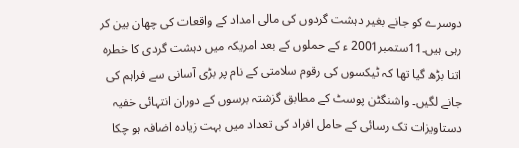دوسرے کو جانے بغیر دہشت گردوں کی مالی امداد کے واقعات کی چھان بین کر رہی ہیں۔11ستمبر2001 ء کے حملوں کے بعد امریکہ میں دہشت گردی کا خطرہ اتنا بڑھ گیا تھا کہ ٹیکسوں کی رقوم سلامتی کے نام پر بڑی آسانی سے فراہم کی جانے لگیں۔ واشنگٹن پوسٹ کے مطابق گزشتہ برسوں کے دوران انتہائی خفیہ دستاویزات تک رسائی کے حامل افراد کی تعداد میں بہت زیادہ اضافہ ہو چکا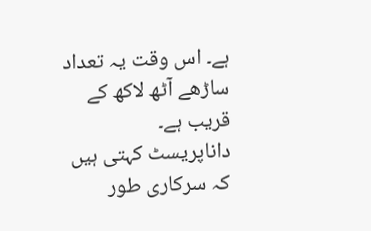ہے۔ اس وقت یہ تعداد ساڑھے آٹھ لاکھ کے قریب ہے۔
داناپریسٹ کہتی ہیں کہ سرکاری طور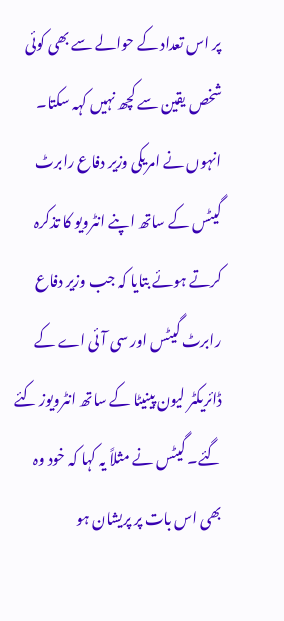پر اس تعداد کے حوالے سے بھی کوئی شخص یقین سے کچھ نہیں کہہ سکتا۔ انہوں نے امریکی وزیر دفاع رابرٹ گیٹس کے ساتھ اپنے انٹرویو کا تذکرہ کرتے ہوئے بتایا کہ جب وزیر دفاع رابرٹ گیٹس اور سی آئی اے کے ڈائریکٹر لیون پینیٹا کے ساتھ انٹرویوز کئے گئے۔ گیٹس نے مثلاً یہ کہا کہ خود وہ بھی اس بات پر پریشان ہو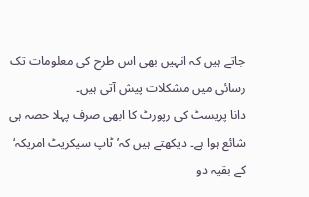جاتے ہیں کہ انہیں بھی اس طرح کی معلومات تک رسائی میں مشکلات پیش آتی ہیں۔
دانا پریسٹ کی رپورٹ کا ابھی صرف پہلا حصہ ہی شائع ہوا ہے۔ دیکھتے ہیں کہ’ٹاپ سیکریٹ امریکہ‘ کے بقیہ دو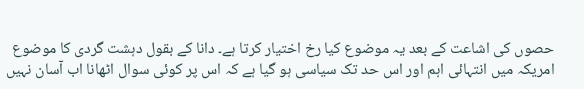حصوں کی اشاعت کے بعد یہ موضوع کیا رخ اختیار کرتا ہے۔ دانا کے بقول دہشت گردی کا موضوع امریکہ میں انتہائی اہم اور اس حد تک سیاسی ہو گیا ہے کہ اس پر کوئی سوال اٹھانا اب آسان نہیں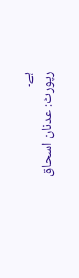ہے۔
رپورٹ: عدنان اسحاق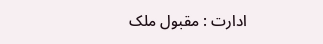ادارت : مقبول ملک